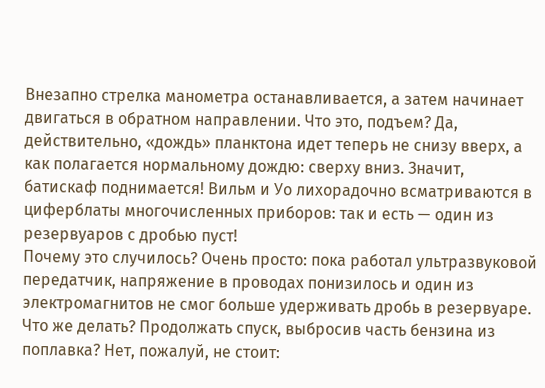Внезапно стрелка манометра останавливается, а затем начинает двигаться в обратном направлении. Что это, подъем? Да, действительно, «дождь» планктона идет теперь не снизу вверх, а как полагается нормальному дождю: сверху вниз. Значит, батискаф поднимается! Вильм и Уо лихорадочно всматриваются в циферблаты многочисленных приборов: так и есть — один из резервуаров с дробью пуст!
Почему это случилось? Очень просто: пока работал ультразвуковой передатчик, напряжение в проводах понизилось и один из электромагнитов не смог больше удерживать дробь в резервуаре.
Что же делать? Продолжать спуск, выбросив часть бензина из поплавка? Нет, пожалуй, не стоит: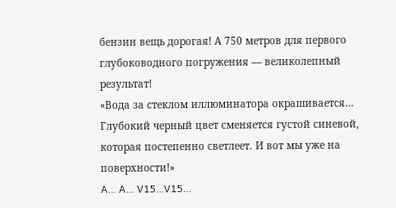бензин вещь дорогая! А 750 метров для первого глубоководного погружения — великолепный результат!
«Вода за стеклом иллюминатора окрашивается… Глубокий черный цвет сменяется густой синевой, которая постепенно светлеет. И вот мы уже на поверхности!»
A… A… V15…V15…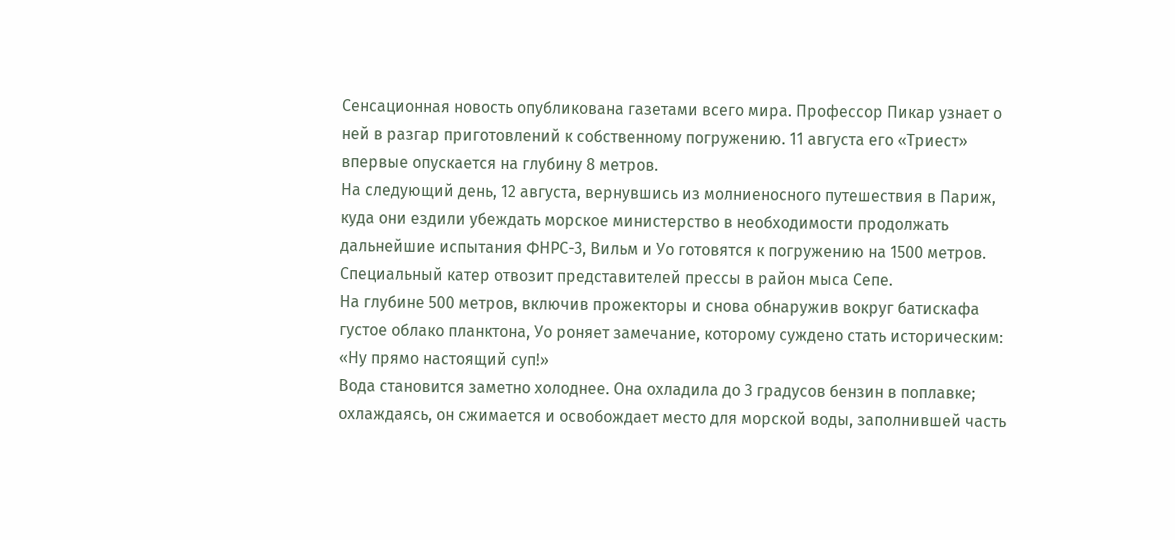Сенсационная новость опубликована газетами всего мира. Профессор Пикар узнает о ней в разгар приготовлений к собственному погружению. 11 августа его «Триест» впервые опускается на глубину 8 метров.
На следующий день, 12 августа, вернувшись из молниеносного путешествия в Париж, куда они ездили убеждать морское министерство в необходимости продолжать дальнейшие испытания ФНРС-3, Вильм и Уо готовятся к погружению на 1500 метров. Специальный катер отвозит представителей прессы в район мыса Сепе.
На глубине 500 метров, включив прожекторы и снова обнаружив вокруг батискафа густое облако планктона, Уо роняет замечание, которому суждено стать историческим:
«Ну прямо настоящий суп!»
Вода становится заметно холоднее. Она охладила до 3 градусов бензин в поплавке; охлаждаясь, он сжимается и освобождает место для морской воды, заполнившей часть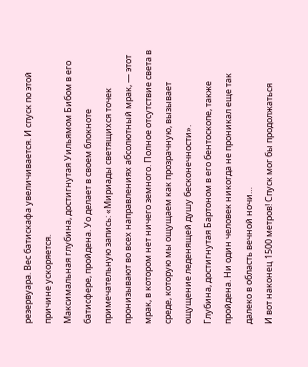резервуара. Вес батискафа увеличивается. И спуск по этой причине ускоряется.
Максимальная глубина, достигнутая Уильямом Бибом в его батисфере, пройдена. Уо делает в своем блокноте примечательную запись: «Мириады светящихся точек пронизывают во всех направлениях абсолютный мрак, — этот мрак, в котором нет ничего земного. Полное отсутствие света в среде, которую мы ощущаем как прозрачную, вызывает ощущение леденящей душу бесконечности».
Глубина, достигнутая Бартоном в его бентоскопе, также пройдена. Ни один человек никогда не проникал еще так далеко в область вечной ночи…
И вот наконец 1500 метров! Спуск мог бы продолжаться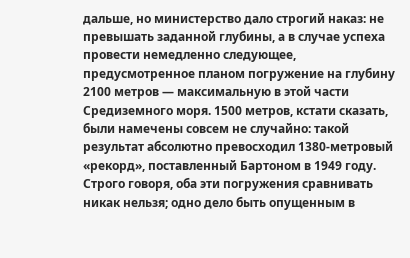дальше, но министерство дало строгий наказ: не превышать заданной глубины, а в случае успеха провести немедленно следующее, предусмотренное планом погружение на глубину 2100 метров — максимальную в этой части Средиземного моря. 1500 метров, кстати сказать, были намечены совсем не случайно: такой результат абсолютно превосходил 1380-метровый «рекорд», поставленный Бартоном в 1949 году. Строго говоря, оба эти погружения сравнивать никак нельзя; одно дело быть опущенным в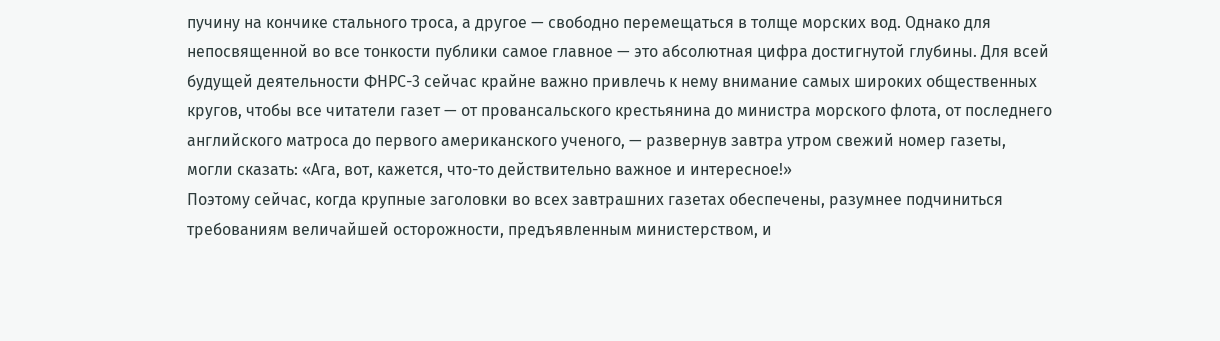пучину на кончике стального троса, а другое — свободно перемещаться в толще морских вод. Однако для непосвященной во все тонкости публики самое главное — это абсолютная цифра достигнутой глубины. Для всей будущей деятельности ФНРС-3 сейчас крайне важно привлечь к нему внимание самых широких общественных кругов, чтобы все читатели газет — от провансальского крестьянина до министра морского флота, от последнего английского матроса до первого американского ученого, — развернув завтра утром свежий номер газеты, могли сказать: «Ага, вот, кажется, что-то действительно важное и интересное!»
Поэтому сейчас, когда крупные заголовки во всех завтрашних газетах обеспечены, разумнее подчиниться требованиям величайшей осторожности, предъявленным министерством, и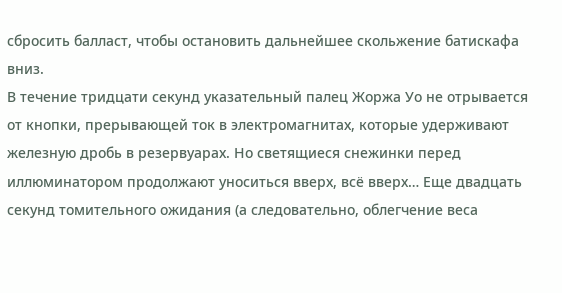сбросить балласт, чтобы остановить дальнейшее скольжение батискафа вниз.
В течение тридцати секунд указательный палец Жоржа Уо не отрывается от кнопки, прерывающей ток в электромагнитах, которые удерживают железную дробь в резервуарах. Но светящиеся снежинки перед иллюминатором продолжают уноситься вверх, всё вверх… Еще двадцать секунд томительного ожидания (а следовательно, облегчение веса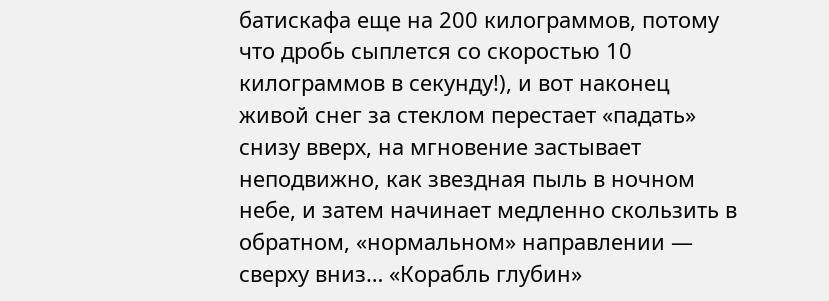батискафа еще на 200 килограммов, потому что дробь сыплется со скоростью 10 килограммов в секунду!), и вот наконец живой снег за стеклом перестает «падать» снизу вверх, на мгновение застывает неподвижно, как звездная пыль в ночном небе, и затем начинает медленно скользить в обратном, «нормальном» направлении — сверху вниз… «Корабль глубин»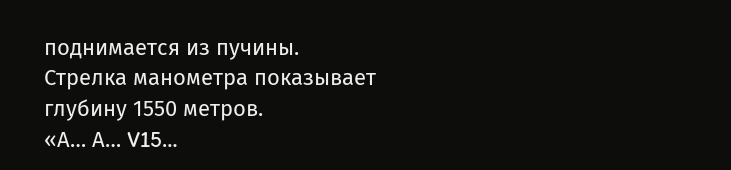поднимается из пучины.
Стрелка манометра показывает глубину 1550 метров.
«А… А… V15…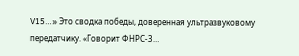V15…» Это сводка победы, доверенная ультразвуковому передатчику. «Говорит ФНРС-3…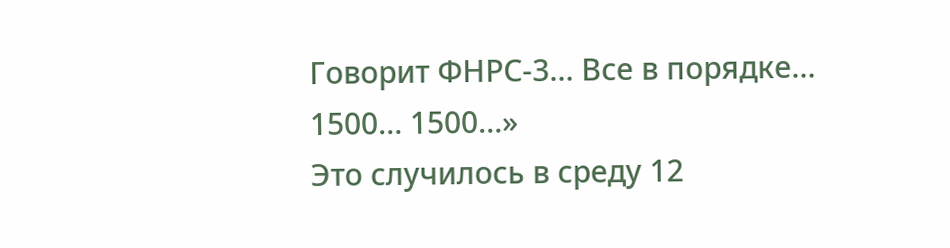Говорит ФНРС-3… Все в порядке… 1500… 1500…»
Это случилось в среду 12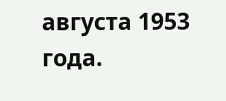августа 1953 года.